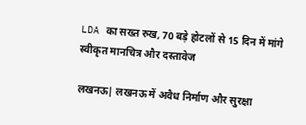LDA का सख्त रुख, 70 बड़े होटलों से 15 दिन में मांगे स्वीकृत मानचित्र और दस्तावेज

लखनऊ| लखनऊ में अवैध निर्माण और सुरक्षा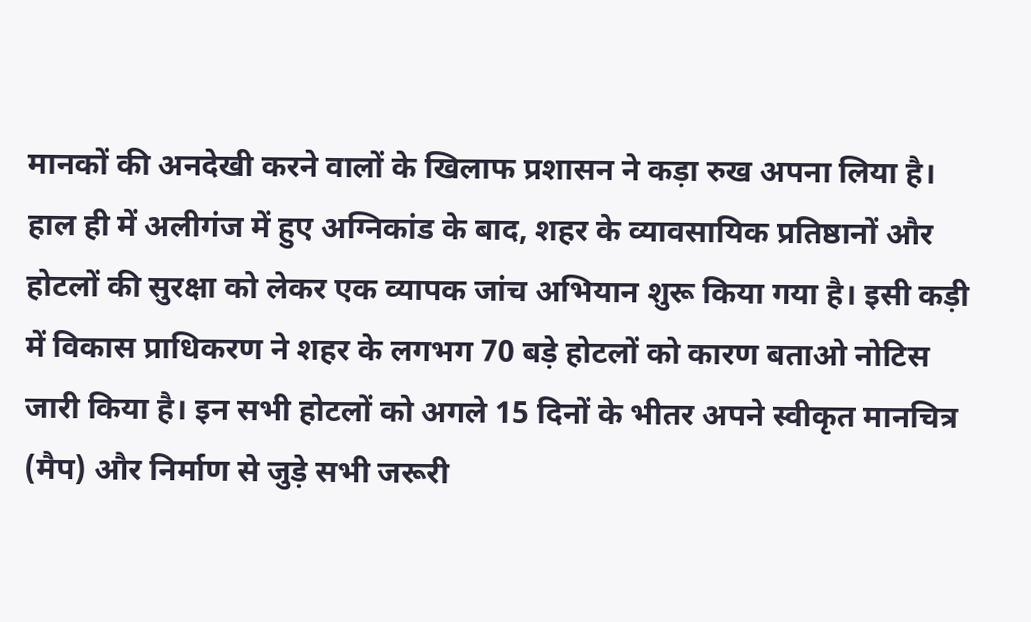मानकों की अनदेखी करने वालों के खिलाफ प्रशासन ने कड़ा रुख अपना लिया है। हाल ही में अलीगंज में हुए अग्निकांड के बाद, शहर के व्यावसायिक प्रतिष्ठानों और होटलों की सुरक्षा को लेकर एक व्यापक जांच अभियान शुरू किया गया है। इसी कड़ी में विकास प्राधिकरण ने शहर के लगभग 70 बड़े होटलों को कारण बताओ नोटिस जारी किया है। इन सभी होटलों को अगले 15 दिनों के भीतर अपने स्वीकृत मानचित्र (मैप) और निर्माण से जुड़े सभी जरूरी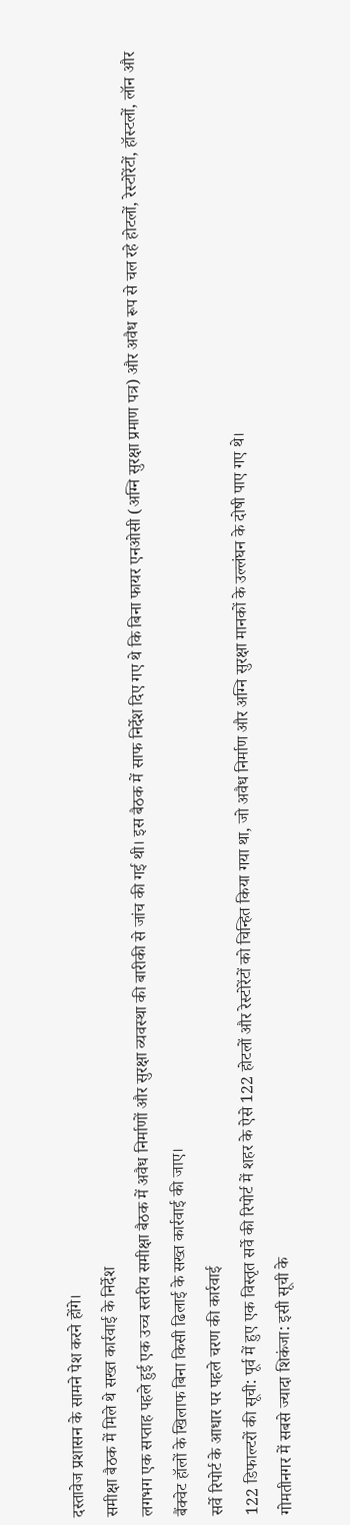दस्तावेज प्रशासन के सामने पेश करने होंगे।
समीक्षा बैठक में मिले थे सख्त कार्रवाई के निर्देश
लगभग एक सप्ताह पहले हुई एक उच्च स्तरीय समीक्षा बैठक में अवैध निर्माणों और सुरक्षा व्यवस्था की बारीकी से जांच की गई थी। इस बैठक में साफ निर्देश दिए गए थे कि बिना फायर एनओसी (अग्नि सुरक्षा प्रमाण पत्र) और अवैध रूप से चल रहे होटलों, रेस्टोरेंटों, हॉस्टलों, लॉन और बैंक्वेट हॉलों के खिलाफ बिना किसी ढिलाई के सख्त कार्रवाई की जाए।
सर्वे रिपोर्ट के आधार पर पहले चरण की कार्रवाई
122 डिफाल्टरों की सूची: पूर्व में हुए एक विस्तृत सर्वे की रिपोर्ट में शहर के ऐसे 122 होटलों और रेस्टोरेंटों को चिन्हित किया गया था, जो अवैध निर्माण और अग्नि सुरक्षा मानकों के उल्लंघन के दोषी पाए गए थे।
गोमतीनगर में सबसे ज्यादा शिकंजा: इसी सूची के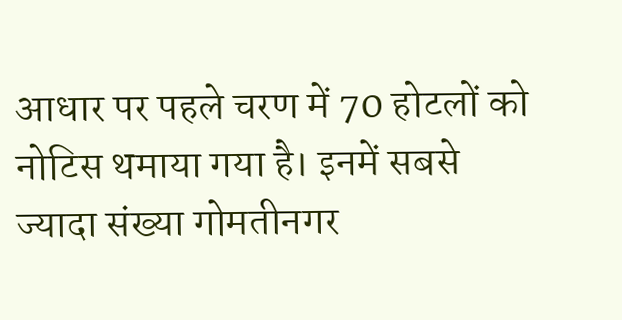आधार पर पहले चरण में 70 होटलों को नोटिस थमाया गया है। इनमें सबसे ज्यादा संख्या गोमतीनगर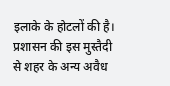इलाके के होटलों की है।
प्रशासन की इस मुस्तैदी से शहर के अन्य अवैध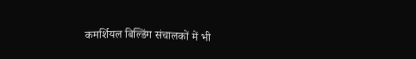कमर्शियल बिल्डिंग संचालकों में भी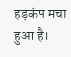हड़कंप मचा हुआ है।